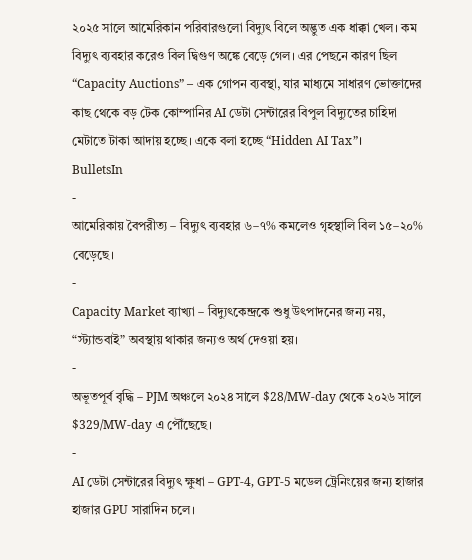২০২৫ সালে আমেরিকান পরিবারগুলো বিদ্যুৎ বিলে অদ্ভুত এক ধাক্কা খেল। কম বিদ্যুৎ ব্যবহার করেও বিল দ্বিগুণ অঙ্কে বেড়ে গেল। এর পেছনে কারণ ছিল “Capacity Auctions” – এক গোপন ব্যবস্থা, যার মাধ্যমে সাধারণ ভোক্তাদের কাছ থেকে বড় টেক কোম্পানির AI ডেটা সেন্টারের বিপুল বিদ্যুতের চাহিদা মেটাতে টাকা আদায় হচ্ছে। একে বলা হচ্ছে “Hidden AI Tax”।
BulletsIn
-
আমেরিকায় বৈপরীত্য – বিদ্যুৎ ব্যবহার ৬–৭% কমলেও গৃহস্থালি বিল ১৫–২০% বেড়েছে।
-
Capacity Market ব্যাখ্যা – বিদ্যুৎকেন্দ্রকে শুধু উৎপাদনের জন্য নয়, “স্ট্যান্ডবাই” অবস্থায় থাকার জন্যও অর্থ দেওয়া হয়।
-
অভূতপূর্ব বৃদ্ধি – PJM অঞ্চলে ২০২৪ সালে $28/MW-day থেকে ২০২৬ সালে $329/MW-day এ পৌঁছেছে।
-
AI ডেটা সেন্টারের বিদ্যুৎ ক্ষুধা – GPT-4, GPT-5 মডেল ট্রেনিংয়ের জন্য হাজার হাজার GPU সারাদিন চলে।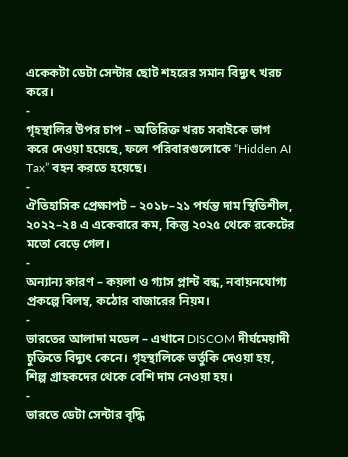একেকটা ডেটা সেন্টার ছোট শহরের সমান বিদ্যুৎ খরচ করে।
-
গৃহস্থালির উপর চাপ – অতিরিক্ত খরচ সবাইকে ভাগ করে দেওয়া হয়েছে, ফলে পরিবারগুলোকে “Hidden AI Tax” বহন করতে হয়েছে।
-
ঐতিহাসিক প্রেক্ষাপট – ২০১৮–২১ পর্যন্ত দাম স্থিতিশীল, ২০২২–২৪ এ একেবারে কম, কিন্তু ২০২৫ থেকে রকেটের মতো বেড়ে গেল।
-
অন্যান্য কারণ – কয়লা ও গ্যাস প্লান্ট বন্ধ, নবায়নযোগ্য প্রকল্পে বিলম্ব, কঠোর বাজারের নিয়ম।
-
ভারতের আলাদা মডেল – এখানে DISCOM দীর্ঘমেয়াদী চুক্তিতে বিদ্যুৎ কেনে। গৃহস্থালিকে ভর্তুকি দেওয়া হয়, শিল্প গ্রাহকদের থেকে বেশি দাম নেওয়া হয়।
-
ভারতে ডেটা সেন্টার বৃদ্ধি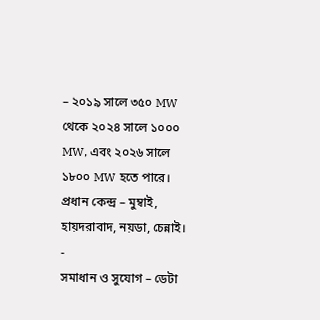– ২০১৯ সালে ৩৫০ MW থেকে ২০২৪ সালে ১০০০ MW, এবং ২০২৬ সালে ১৮০০ MW হতে পারে। প্রধান কেন্দ্র – মুম্বাই, হায়দরাবাদ, নয়ডা, চেন্নাই।
-
সমাধান ও সুযোগ – ডেটা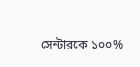সেন্টারকে ১০০%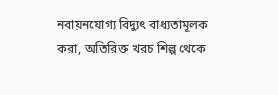নবায়নযোগ্য বিদ্যুৎ বাধ্যতামূলক করা, অতিরিক্ত খরচ শিল্প থেকে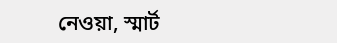নেওয়া, স্মার্ট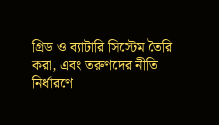গ্রিড ও ব্যাটারি সিস্টেম তৈরি করা, এবং তরুণদের নীতি নির্ধারণে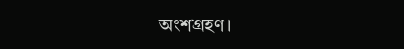অংশগ্রহণ।